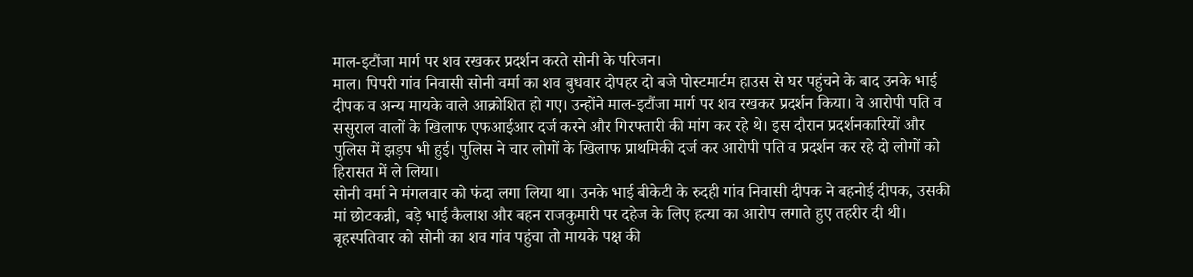माल-इटौंजा मार्ग पर शव रखकर प्रदर्शन करते सोनी के परिजन।
माल। पिपरी गांव निवासी सोनी वर्मा का शव बुधवार दोपहर दो बजे पोस्टमार्टम हाउस से घर पहुंचने के बाद उनके भाई दीपक व अन्य मायके वाले आक्रोशित हो गए। उन्होंने माल-इटौंजा मार्ग पर शव रखकर प्रदर्शन किया। वे आरोपी पति व ससुराल वालों के खिलाफ एफआईआर दर्ज करने और गिरफ्तारी की मांग कर रहे थे। इस दौरान प्रदर्शनकारियों और पुलिस में झड़प भी हुई। पुलिस ने चार लोगों के खिलाफ प्राथमिकी दर्ज कर आरोपी पति व प्रदर्शन कर रहे दो लोगों को हिरासत में ले लिया।
सोनी वर्मा ने मंगलवार को फंदा लगा लिया था। उनके भाई बीकेटी के रुदही गांव निवासी दीपक ने बहनोई दीपक, उसकी मां छोटकन्नी, बड़े भाई कैलाश और बहन राजकुमारी पर दहेज के लिए हत्या का आरोप लगाते हुए तहरीर दी थी। बृहस्पतिवार को सोनी का शव गांव पहुंचा तो मायके पक्ष की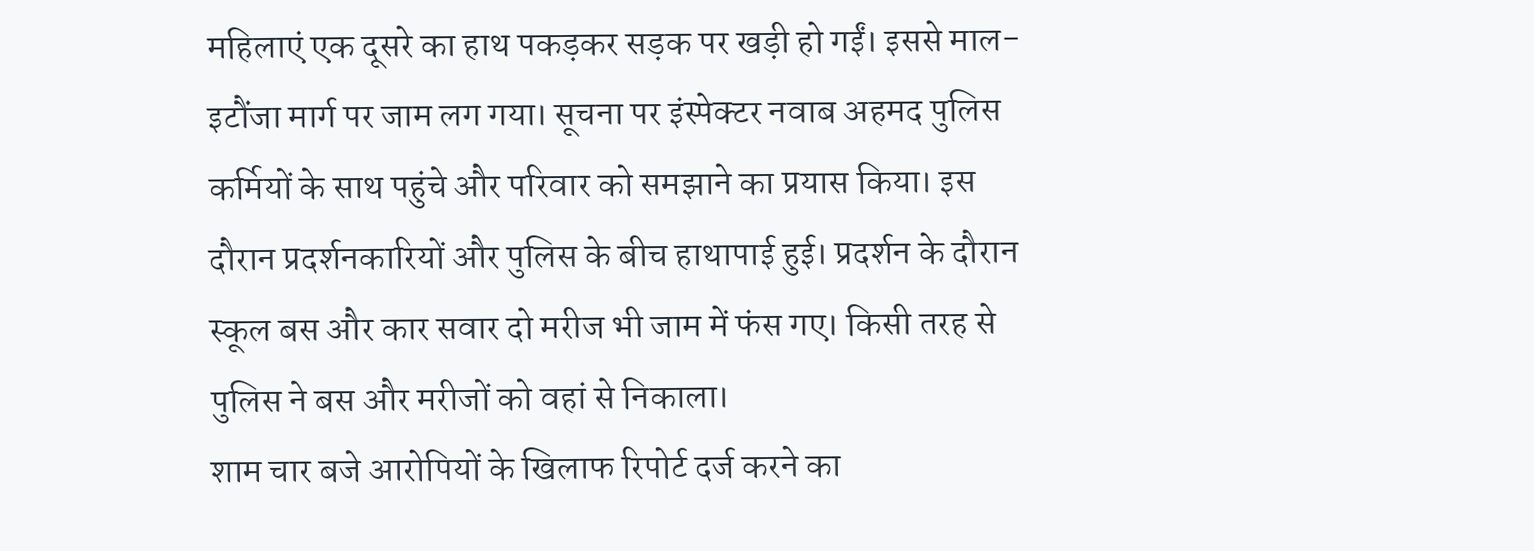महिलाएं एक दूसरे का हाथ पकड़कर सड़क पर खड़ी हो गईं। इससे माल-इटौंजा मार्ग पर जाम लग गया। सूचना पर इंस्पेक्टर नवाब अहमद पुलिस कर्मियों के साथ पहुंचे और परिवार को समझाने का प्रयास किया। इस दौरान प्रदर्शनकारियों और पुलिस के बीच हाथापाई हुई। प्रदर्शन के दौरान स्कूल बस और कार सवार दो मरीज भी जाम में फंस गए। किसी तरह से पुलिस ने बस और मरीजों को वहां से निकाला।
शाम चार बजे आरोपियों के खिलाफ रिपोर्ट दर्ज करने का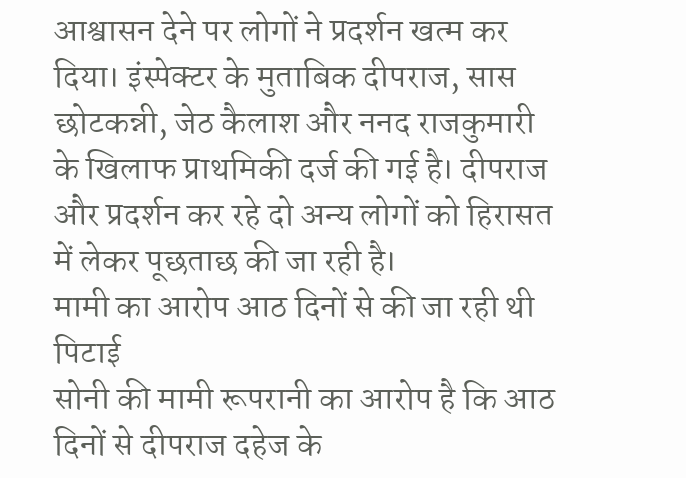आश्वासन देने पर लोगों ने प्रदर्शन खत्म कर दिया। इंस्पेक्टर के मुताबिक दीपराज, सास छोटकन्नी, जेठ कैलाश और ननद राजकुमारी के खिलाफ प्राथमिकी दर्ज की गई है। दीपराज और प्रदर्शन कर रहे दो अन्य लोगों को हिरासत में लेकर पूछताछ की जा रही है।
मामी का आरोप आठ दिनों से की जा रही थी पिटाई
सोनी की मामी रूपरानी का आरोप है कि आठ दिनों से दीपराज दहेज के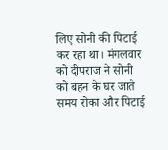लिए सोनी की पिटाई कर रहा था। मंगलवार को दीपराज ने सोनी को बहन के घर जाते समय रोका और पिटाई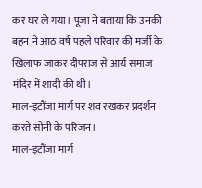कर घर ले गया। पूजा ने बताया कि उनकी बहन ने आठ वर्ष पहले परिवार की मर्जी के खिलाफ जाकर दीपराज से आर्य समाज मंदिर में शादी की थी।
माल-इटौंजा मार्ग पर शव रखकर प्रदर्शन करते सोनी के परिजन।
माल-इटौंजा मार्ग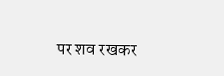पर शव रखकर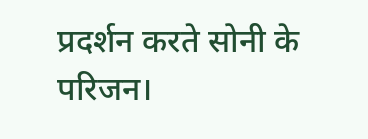प्रदर्शन करते सोनी के परिजन।